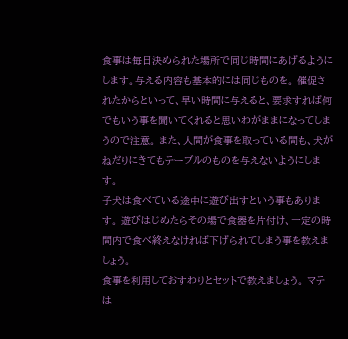食事は毎日決められた場所で同じ時間にあげるようにします。与える内容も基本的には同じものを。 催促されたからといって、早い時間に与えると、要求すれば何でもいう事を聞いてくれると思いわがままになってしまうので注意。 また、人間が食事を取っている間も、犬がねだりにきてもテーブルのものを与えないようにします。
子犬は食べている途中に遊び出すという事もあります。 遊びはじめたらその場で食器を片付け、一定の時間内で食べ終えなければ下げられてしまう事を教えましょう。
食事を利用しておすわりとセットで教えましょう。 マテは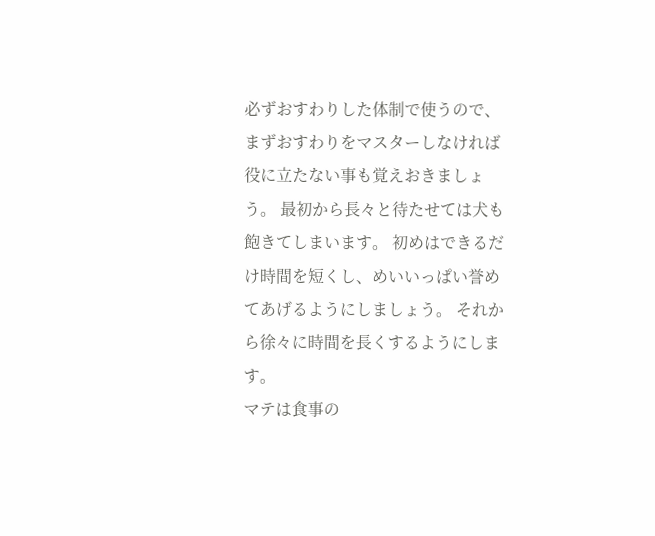必ずおすわりした体制で使うので、まずおすわりをマスターしなければ役に立たない事も覚えおきましょう。 最初から長々と待たせては犬も飽きてしまいます。 初めはできるだけ時間を短くし、めいいっぱい誉めてあげるようにしましょう。 それから徐々に時間を長くするようにします。
マテは食事の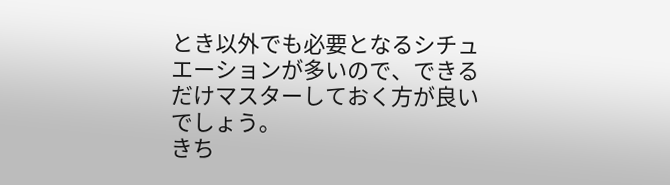とき以外でも必要となるシチュエーションが多いので、できるだけマスターしておく方が良いでしょう。
きち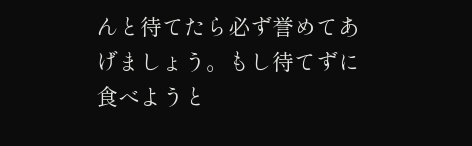んと待てたら必ず誉めてあげましょう。もし待てずに食べようと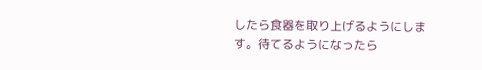したら食器を取り上げるようにします。待てるようになったら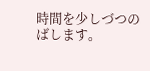時間を少しづつのばします。